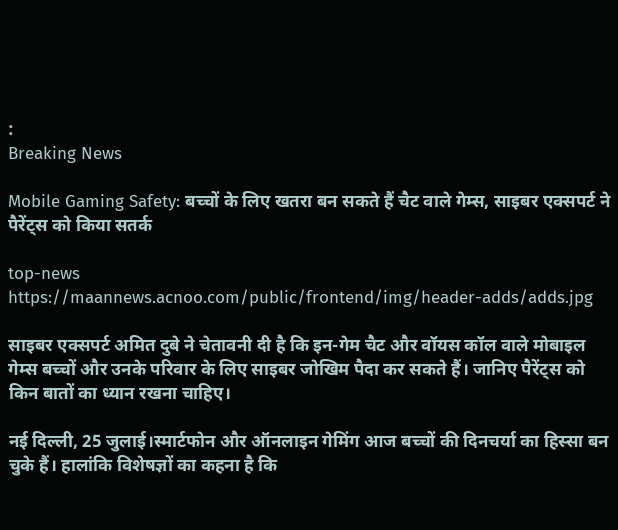:
Breaking News

Mobile Gaming Safety: बच्चों के लिए खतरा बन सकते हैं चैट वाले गेम्स, साइबर एक्सपर्ट ने पैरेंट्स को किया सतर्क

top-news
https://maannews.acnoo.com/public/frontend/img/header-adds/adds.jpg

साइबर एक्सपर्ट अमित दुबे ने चेतावनी दी है कि इन-गेम चैट और वॉयस कॉल वाले मोबाइल गेम्स बच्चों और उनके परिवार के लिए साइबर जोखिम पैदा कर सकते हैं। जानिए पैरेंट्स को किन बातों का ध्यान रखना चाहिए।

नई दिल्ली, 25 जुलाई।स्मार्टफोन और ऑनलाइन गेमिंग आज बच्चों की दिनचर्या का हिस्सा बन चुके हैं। हालांकि विशेषज्ञों का कहना है कि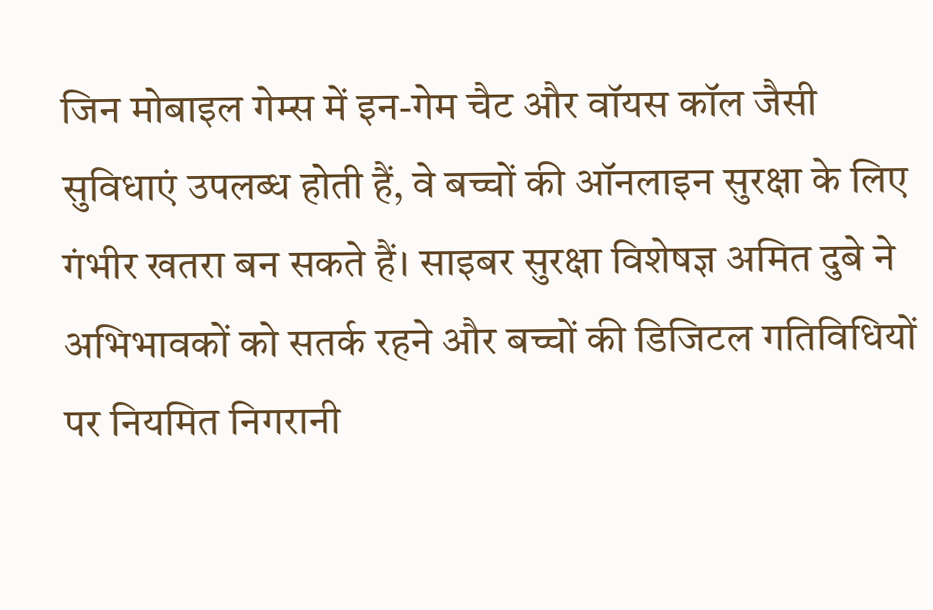जिन मोबाइल गेम्स में इन-गेम चैट और वॉयस कॉल जैसी सुविधाएं उपलब्ध होती हैं, वे बच्चों की ऑनलाइन सुरक्षा के लिए गंभीर खतरा बन सकते हैं। साइबर सुरक्षा विशेषज्ञ अमित दुबे ने अभिभावकों को सतर्क रहने और बच्चों की डिजिटल गतिविधियों पर नियमित निगरानी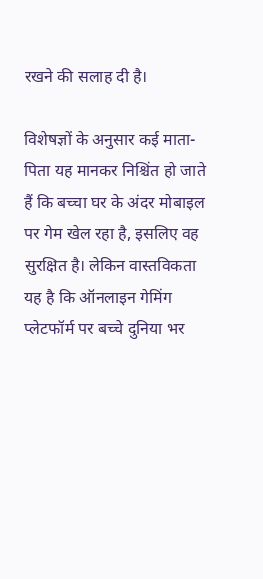रखने की सलाह दी है।

विशेषज्ञों के अनुसार कई माता-पिता यह मानकर निश्चिंत हो जाते हैं कि बच्चा घर के अंदर मोबाइल पर गेम खेल रहा है, इसलिए वह सुरक्षित है। लेकिन वास्तविकता यह है कि ऑनलाइन गेमिंग प्लेटफॉर्म पर बच्चे दुनिया भर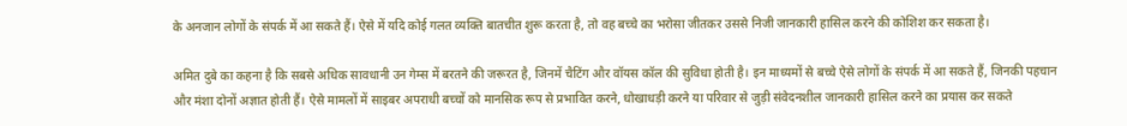के अनजान लोगों के संपर्क में आ सकते हैं। ऐसे में यदि कोई गलत व्यक्ति बातचीत शुरू करता है, तो वह बच्चे का भरोसा जीतकर उससे निजी जानकारी हासिल करने की कोशिश कर सकता है।

अमित दुबे का कहना है कि सबसे अधिक सावधानी उन गेम्स में बरतने की जरूरत है, जिनमें चैटिंग और वॉयस कॉल की सुविधा होती है। इन माध्यमों से बच्चे ऐसे लोगों के संपर्क में आ सकते हैं, जिनकी पहचान और मंशा दोनों अज्ञात होती हैं। ऐसे मामलों में साइबर अपराधी बच्चों को मानसिक रूप से प्रभावित करने, धोखाधड़ी करने या परिवार से जुड़ी संवेदनशील जानकारी हासिल करने का प्रयास कर सकते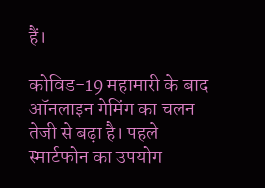हैं।

कोविड-19 महामारी के बाद ऑनलाइन गेमिंग का चलन तेजी से बढ़ा है। पहले स्मार्टफोन का उपयोग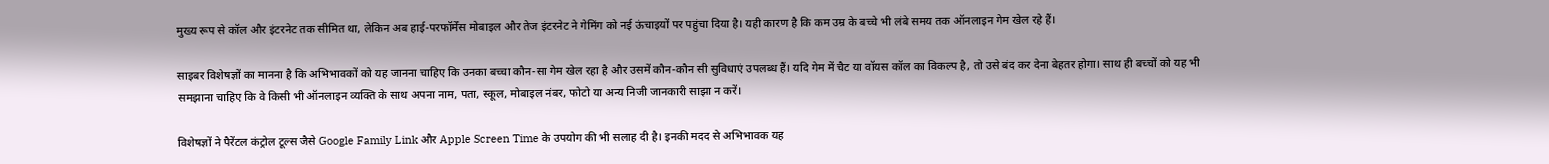मुख्य रूप से कॉल और इंटरनेट तक सीमित था, लेकिन अब हाई-परफॉर्मेंस मोबाइल और तेज इंटरनेट ने गेमिंग को नई ऊंचाइयों पर पहुंचा दिया है। यही कारण है कि कम उम्र के बच्चे भी लंबे समय तक ऑनलाइन गेम खेल रहे हैं।

साइबर विशेषज्ञों का मानना है कि अभिभावकों को यह जानना चाहिए कि उनका बच्चा कौन-सा गेम खेल रहा है और उसमें कौन-कौन सी सुविधाएं उपलब्ध हैं। यदि गेम में चैट या वॉयस कॉल का विकल्प है, तो उसे बंद कर देना बेहतर होगा। साथ ही बच्चों को यह भी समझाना चाहिए कि वे किसी भी ऑनलाइन व्यक्ति के साथ अपना नाम, पता, स्कूल, मोबाइल नंबर, फोटो या अन्य निजी जानकारी साझा न करें।

विशेषज्ञों ने पैरेंटल कंट्रोल टूल्स जैसे Google Family Link और Apple Screen Time के उपयोग की भी सलाह दी है। इनकी मदद से अभिभावक यह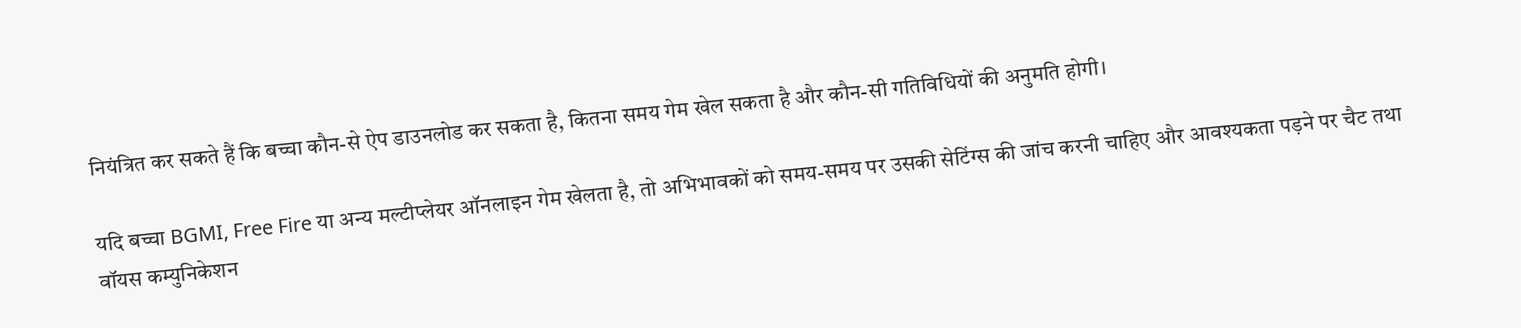नियंत्रित कर सकते हैं कि बच्चा कौन-से ऐप डाउनलोड कर सकता है, कितना समय गेम खेल सकता है और कौन-सी गतिविधियों की अनुमति होगी।

यदि बच्चा BGMI, Free Fire या अन्य मल्टीप्लेयर ऑनलाइन गेम खेलता है, तो अभिभावकों को समय-समय पर उसकी सेटिंग्स की जांच करनी चाहिए और आवश्यकता पड़ने पर चैट तथा वॉयस कम्युनिकेशन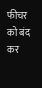फीचर को बंद कर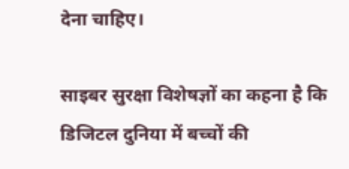देना चाहिए।

साइबर सुरक्षा विशेषज्ञों का कहना है कि डिजिटल दुनिया में बच्चों की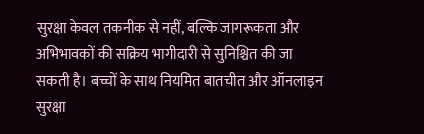सुरक्षा केवल तकनीक से नहीं, बल्कि जागरूकता और अभिभावकों की सक्रिय भागीदारी से सुनिश्चित की जा सकती है। बच्चों के साथ नियमित बातचीत और ऑनलाइन सुरक्षा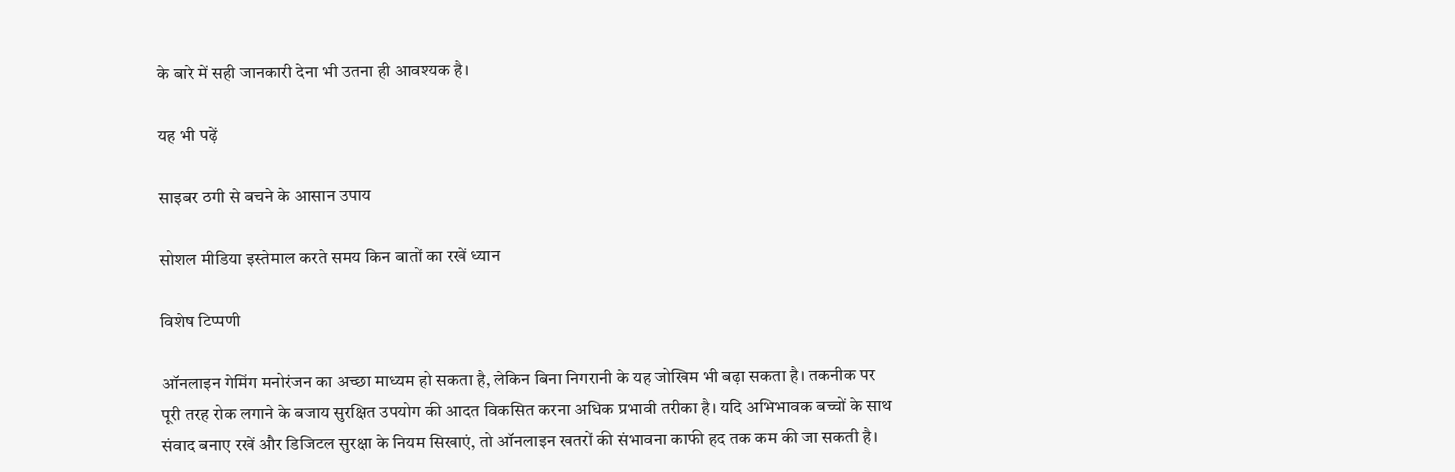के बारे में सही जानकारी देना भी उतना ही आवश्यक है।

यह भी पढ़ें

साइबर ठगी से बचने के आसान उपाय

सोशल मीडिया इस्तेमाल करते समय किन बातों का रखें ध्यान

विशेष टिप्पणी

ऑनलाइन गेमिंग मनोरंजन का अच्छा माध्यम हो सकता है, लेकिन बिना निगरानी के यह जोखिम भी बढ़ा सकता है। तकनीक पर पूरी तरह रोक लगाने के बजाय सुरक्षित उपयोग की आदत विकसित करना अधिक प्रभावी तरीका है। यदि अभिभावक बच्चों के साथ संवाद बनाए रखें और डिजिटल सुरक्षा के नियम सिखाएं, तो ऑनलाइन खतरों की संभावना काफी हद तक कम की जा सकती है।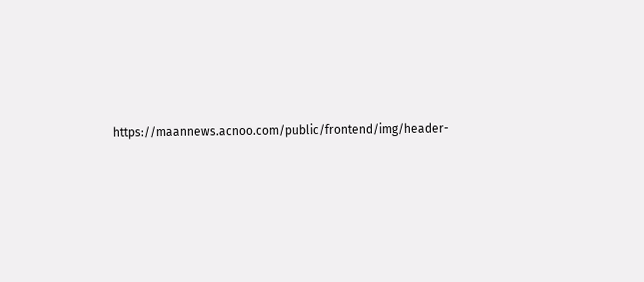https://maannews.acnoo.com/public/frontend/img/header-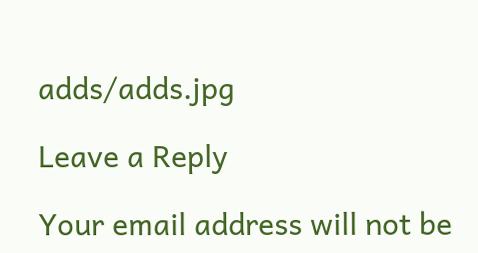adds/adds.jpg

Leave a Reply

Your email address will not be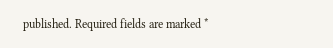published. Required fields are marked *